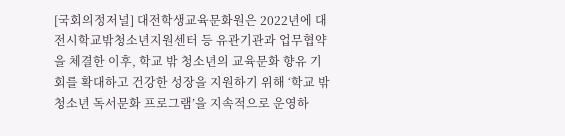[국회의정저널] 대전학생교육문화원은 2022년에 대전시학교밖청소년지원센터 등 유관기관과 업무협약을 체결한 이후, 학교 밖 청소년의 교육문화 향유 기회를 확대하고 건강한 성장을 지원하기 위해 ‘학교 밖 청소년 독서문화 프로그램’을 지속적으로 운영하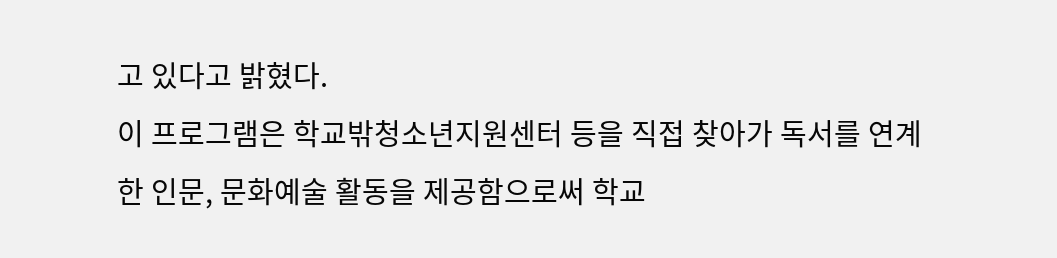고 있다고 밝혔다.
이 프로그램은 학교밖청소년지원센터 등을 직접 찾아가 독서를 연계한 인문, 문화예술 활동을 제공함으로써 학교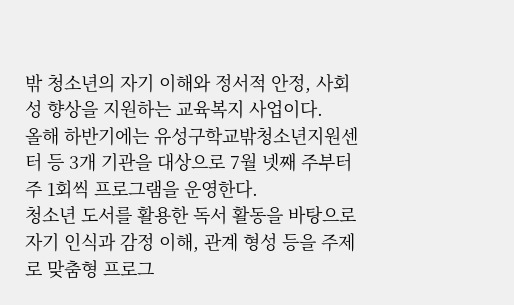밖 청소년의 자기 이해와 정서적 안정, 사회성 향상을 지원하는 교육복지 사업이다.
올해 하반기에는 유성구학교밖청소년지원센터 등 3개 기관을 대상으로 7월 넷째 주부터 주 1회씩 프로그램을 운영한다.
청소년 도서를 활용한 독서 활동을 바탕으로 자기 인식과 감정 이해, 관계 형성 등을 주제로 맞춤형 프로그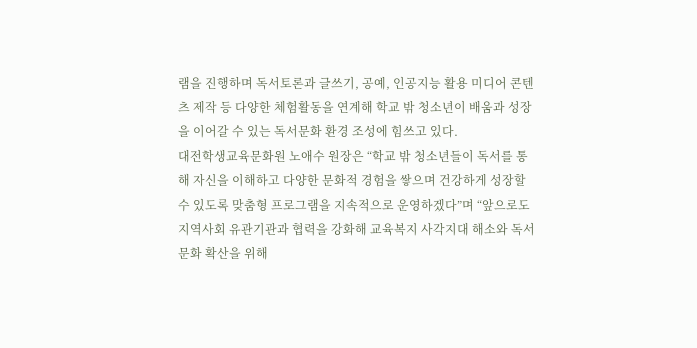램을 진행하며 독서토론과 글쓰기, 공예, 인공지능 활용 미디어 콘텐츠 제작 등 다양한 체험활동을 연계해 학교 밖 청소년이 배움과 성장을 이어갈 수 있는 독서문화 환경 조성에 힘쓰고 있다.
대전학생교육문화원 노애수 원장은 “학교 밖 청소년들이 독서를 통해 자신을 이해하고 다양한 문화적 경험을 쌓으며 건강하게 성장할 수 있도록 맞춤형 프로그램을 지속적으로 운영하겠다”며 “앞으로도 지역사회 유관기관과 협력을 강화해 교육복지 사각지대 해소와 독서문화 확산을 위해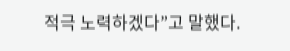적극 노력하겠다”고 말했다.